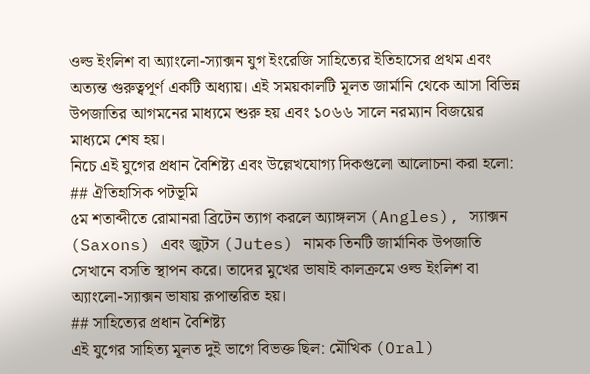ওল্ড ইংলিশ বা অ্যাংলো-স্যাক্সন যুগ ইংরেজি সাহিত্যের ইতিহাসের প্রথম এবং অত্যন্ত গুরুত্বপূর্ণ একটি অধ্যায়। এই সময়কালটি মূলত জার্মানি থেকে আসা বিভিন্ন উপজাতির আগমনের মাধ্যমে শুরু হয় এবং ১০৬৬ সালে নরম্যান বিজয়ের মাধ্যমে শেষ হয়।
নিচে এই যুগের প্রধান বৈশিষ্ট্য এবং উল্লেখযোগ্য দিকগুলো আলোচনা করা হলো:
## ঐতিহাসিক পটভূমি
৫ম শতাব্দীতে রোমানরা ব্রিটেন ত্যাগ করলে অ্যাঙ্গলস (Angles), স্যাক্সন (Saxons) এবং জুটস (Jutes) নামক তিনটি জার্মানিক উপজাতি সেখানে বসতি স্থাপন করে। তাদের মুখের ভাষাই কালক্রমে ওল্ড ইংলিশ বা অ্যাংলো-স্যাক্সন ভাষায় রূপান্তরিত হয়।
## সাহিত্যের প্রধান বৈশিষ্ট্য
এই যুগের সাহিত্য মূলত দুই ভাগে বিভক্ত ছিল: মৌখিক (Oral)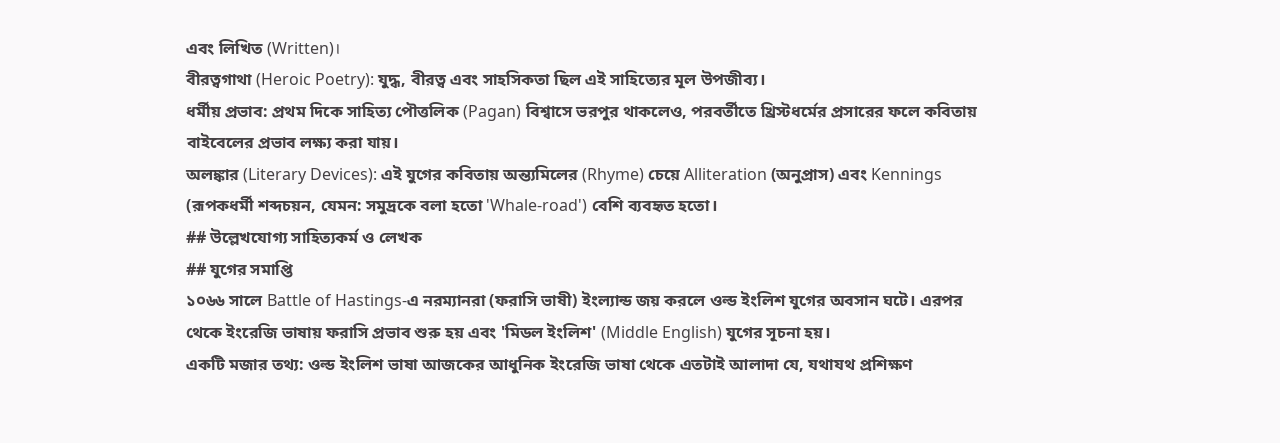এবং লিখিত (Written)।
বীরত্বগাথা (Heroic Poetry): যুদ্ধ, বীরত্ব এবং সাহসিকতা ছিল এই সাহিত্যের মূল উপজীব্য।
ধর্মীয় প্রভাব: প্রথম দিকে সাহিত্য পৌত্তলিক (Pagan) বিশ্বাসে ভরপুর থাকলেও, পরবর্তীতে খ্রিস্টধর্মের প্রসারের ফলে কবিতায় বাইবেলের প্রভাব লক্ষ্য করা যায়।
অলঙ্কার (Literary Devices): এই যুগের কবিতায় অন্ত্যমিলের (Rhyme) চেয়ে Alliteration (অনুপ্রাস) এবং Kennings (রূপকধর্মী শব্দচয়ন, যেমন: সমুদ্রকে বলা হতো 'Whale-road') বেশি ব্যবহৃত হতো।
## উল্লেখযোগ্য সাহিত্যকর্ম ও লেখক
## যুগের সমাপ্তি
১০৬৬ সালে Battle of Hastings-এ নরম্যানরা (ফরাসি ভাষী) ইংল্যান্ড জয় করলে ওল্ড ইংলিশ যুগের অবসান ঘটে। এরপর থেকে ইংরেজি ভাষায় ফরাসি প্রভাব শুরু হয় এবং 'মিডল ইংলিশ' (Middle English) যুগের সূচনা হয়।
একটি মজার তথ্য: ওল্ড ইংলিশ ভাষা আজকের আধুনিক ইংরেজি ভাষা থেকে এতটাই আলাদা যে, যথাযথ প্রশিক্ষণ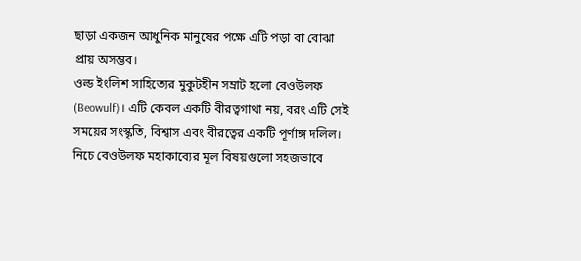ছাড়া একজন আধুনিক মানুষের পক্ষে এটি পড়া বা বোঝা প্রায় অসম্ভব।
ওল্ড ইংলিশ সাহিত্যের মুকুটহীন সম্রাট হলো বেওউলফ (Beowulf)। এটি কেবল একটি বীরত্বগাথা নয়, বরং এটি সেই সময়ের সংস্কৃতি, বিশ্বাস এবং বীরত্বের একটি পূর্ণাঙ্গ দলিল।
নিচে বেওউলফ মহাকাব্যের মূল বিষয়গুলো সহজভাবে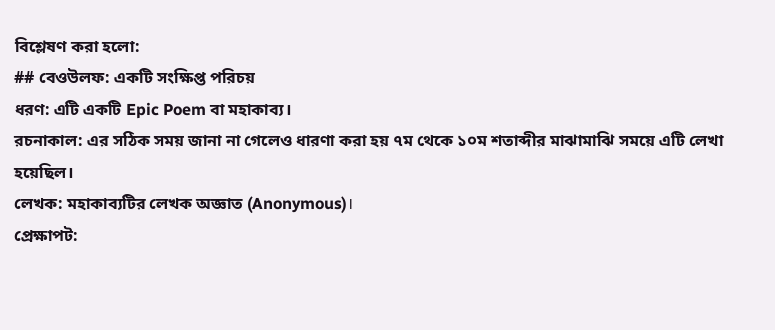বিশ্লেষণ করা হলো:
## বেওউলফ: একটি সংক্ষিপ্ত পরিচয়
ধরণ: এটি একটি Epic Poem বা মহাকাব্য।
রচনাকাল: এর সঠিক সময় জানা না গেলেও ধারণা করা হয় ৭ম থেকে ১০ম শতাব্দীর মাঝামাঝি সময়ে এটি লেখা হয়েছিল।
লেখক: মহাকাব্যটির লেখক অজ্ঞাত (Anonymous)।
প্রেক্ষাপট: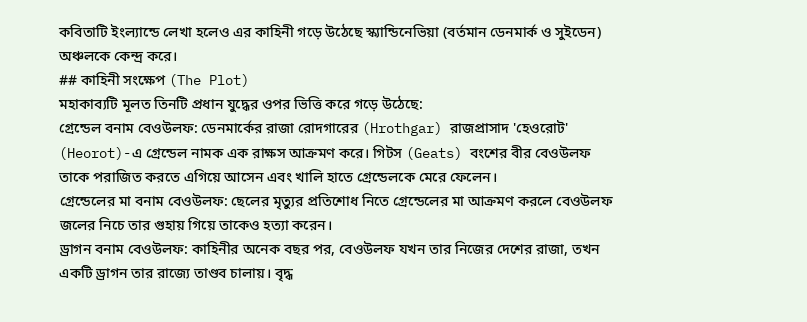কবিতাটি ইংল্যান্ডে লেখা হলেও এর কাহিনী গড়ে উঠেছে স্ক্যান্ডিনেভিয়া (বর্তমান ডেনমার্ক ও সুইডেন) অঞ্চলকে কেন্দ্র করে।
## কাহিনী সংক্ষেপ (The Plot)
মহাকাব্যটি মূলত তিনটি প্রধান যুদ্ধের ওপর ভিত্তি করে গড়ে উঠেছে:
গ্রেন্ডেল বনাম বেওউলফ: ডেনমার্কের রাজা রোদগারের (Hrothgar) রাজপ্রাসাদ 'হেওরোট' (Heorot)-এ গ্রেন্ডেল নামক এক রাক্ষস আক্রমণ করে। গিটস (Geats) বংশের বীর বেওউলফ তাকে পরাজিত করতে এগিয়ে আসেন এবং খালি হাতে গ্রেন্ডেলকে মেরে ফেলেন।
গ্রেন্ডেলের মা বনাম বেওউলফ: ছেলের মৃত্যুর প্রতিশোধ নিতে গ্রেন্ডেলের মা আক্রমণ করলে বেওউলফ জলের নিচে তার গুহায় গিয়ে তাকেও হত্যা করেন।
ড্রাগন বনাম বেওউলফ: কাহিনীর অনেক বছর পর, বেওউলফ যখন তার নিজের দেশের রাজা, তখন একটি ড্রাগন তার রাজ্যে তাণ্ডব চালায়। বৃদ্ধ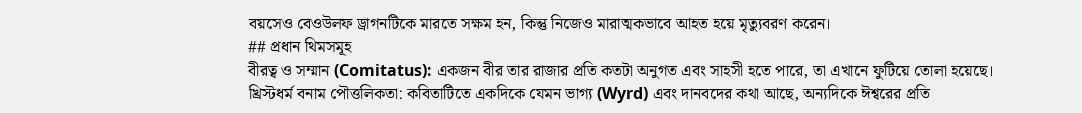বয়সেও বেওউলফ ড্রাগনটিকে মারতে সক্ষম হন, কিন্তু নিজেও মারাত্মকভাবে আহত হয়ে মৃত্যুবরণ করেন।
## প্রধান থিমসমূহ
বীরত্ব ও সম্মান (Comitatus): একজন বীর তার রাজার প্রতি কতটা অনুগত এবং সাহসী হতে পারে, তা এখানে ফুটিয়ে তোলা হয়েছে।
খ্রিস্টধর্ম বনাম পৌত্তলিকতা: কবিতাটিতে একদিকে যেমন ভাগ্য (Wyrd) এবং দানবদের কথা আছে, অন্যদিকে ঈশ্বরের প্রতি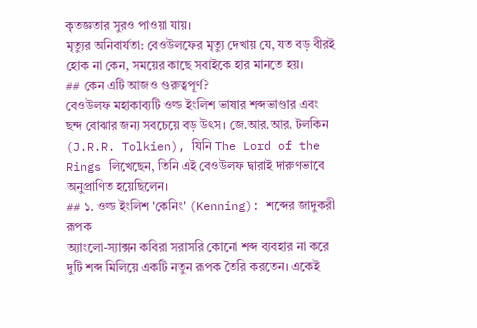কৃতজ্ঞতার সুরও পাওয়া যায়।
মৃত্যুর অনিবার্যতা: বেওউলফের মৃত্যু দেখায় যে, যত বড় বীরই হোক না কেন, সময়ের কাছে সবাইকে হার মানতে হয়।
## কেন এটি আজও গুরুত্বপূর্ণ?
বেওউলফ মহাকাব্যটি ওল্ড ইংলিশ ভাষার শব্দভাণ্ডার এবং ছন্দ বোঝার জন্য সবচেয়ে বড় উৎস। জে.আর.আর. টলকিন (J.R.R. Tolkien), যিনি The Lord of the Rings লিখেছেন, তিনি এই বেওউলফ দ্বারাই দারুণভাবে অনুপ্রাণিত হয়েছিলেন।
## ১. ওল্ড ইংলিশ 'কেনিং' (Kenning): শব্দের জাদুকরী রূপক
অ্যাংলো-স্যাক্সন কবিরা সরাসরি কোনো শব্দ ব্যবহার না করে দুটি শব্দ মিলিয়ে একটি নতুন রূপক তৈরি করতেন। একেই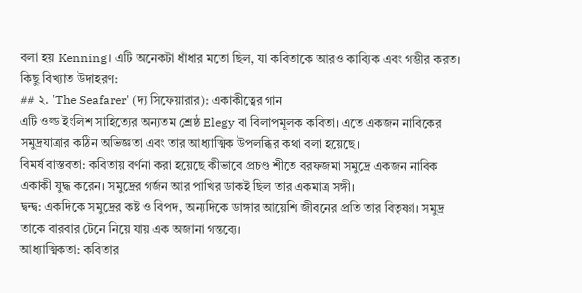বলা হয় Kenning। এটি অনেকটা ধাঁধার মতো ছিল, যা কবিতাকে আরও কাব্যিক এবং গম্ভীর করত।
কিছু বিখ্যাত উদাহরণ:
## ২. 'The Seafarer' (দ্য সিফেয়ারার): একাকীত্বের গান
এটি ওল্ড ইংলিশ সাহিত্যের অন্যতম শ্রেষ্ঠ Elegy বা বিলাপমূলক কবিতা। এতে একজন নাবিকের সমুদ্রযাত্রার কঠিন অভিজ্ঞতা এবং তার আধ্যাত্মিক উপলব্ধির কথা বলা হয়েছে।
বিমর্ষ বাস্তবতা: কবিতায় বর্ণনা করা হয়েছে কীভাবে প্রচণ্ড শীতে বরফজমা সমুদ্রে একজন নাবিক একাকী যুদ্ধ করেন। সমুদ্রের গর্জন আর পাখির ডাকই ছিল তার একমাত্র সঙ্গী।
দ্বন্দ্ব: একদিকে সমুদ্রের কষ্ট ও বিপদ, অন্যদিকে ডাঙ্গার আয়েশি জীবনের প্রতি তার বিতৃষ্ণা। সমুদ্র তাকে বারবার টেনে নিয়ে যায় এক অজানা গন্তব্যে।
আধ্যাত্মিকতা: কবিতার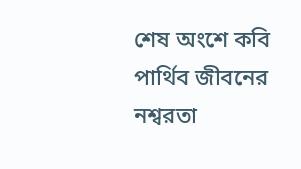শেষ অংশে কবি পার্থিব জীবনের নশ্বরতা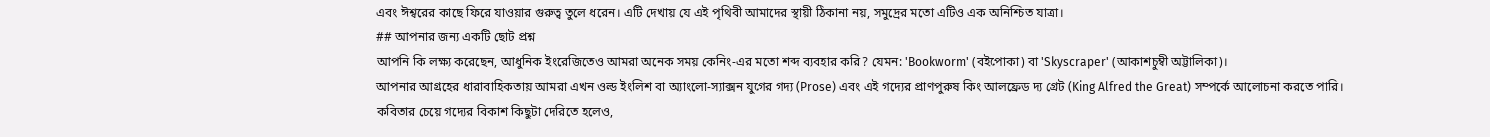এবং ঈশ্বরের কাছে ফিরে যাওয়ার গুরুত্ব তুলে ধরেন। এটি দেখায় যে এই পৃথিবী আমাদের স্থায়ী ঠিকানা নয়, সমুদ্রের মতো এটিও এক অনিশ্চিত যাত্রা।
## আপনার জন্য একটি ছোট প্রশ্ন
আপনি কি লক্ষ্য করেছেন, আধুনিক ইংরেজিতেও আমরা অনেক সময় কেনিং-এর মতো শব্দ ব্যবহার করি? যেমন: 'Bookworm' (বইপোকা) বা 'Skyscraper' (আকাশচুম্বী অট্টালিকা)।
আপনার আগ্রহের ধারাবাহিকতায় আমরা এখন ওল্ড ইংলিশ বা অ্যাংলো-স্যাক্সন যুগের গদ্য (Prose) এবং এই গদ্যের প্রাণপুরুষ কিং আলফ্রেড দ্য গ্রেট (King Alfred the Great) সম্পর্কে আলোচনা করতে পারি।
কবিতার চেয়ে গদ্যের বিকাশ কিছুটা দেরিতে হলেও,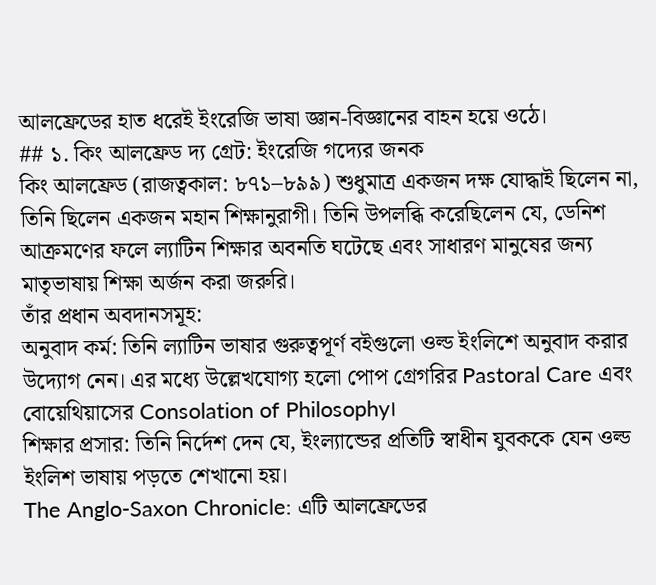আলফ্রেডের হাত ধরেই ইংরেজি ভাষা জ্ঞান-বিজ্ঞানের বাহন হয়ে ওঠে।
## ১. কিং আলফ্রেড দ্য গ্রেট: ইংরেজি গদ্যের জনক
কিং আলফ্রেড (রাজত্বকাল: ৮৭১–৮৯৯) শুধুমাত্র একজন দক্ষ যোদ্ধাই ছিলেন না, তিনি ছিলেন একজন মহান শিক্ষানুরাগী। তিনি উপলব্ধি করেছিলেন যে, ডেনিশ আক্রমণের ফলে ল্যাটিন শিক্ষার অবনতি ঘটেছে এবং সাধারণ মানুষের জন্য মাতৃভাষায় শিক্ষা অর্জন করা জরুরি।
তাঁর প্রধান অবদানসমূহ:
অনুবাদ কর্ম: তিনি ল্যাটিন ভাষার গুরুত্বপূর্ণ বইগুলো ওল্ড ইংলিশে অনুবাদ করার উদ্যোগ নেন। এর মধ্যে উল্লেখযোগ্য হলো পোপ গ্রেগরির Pastoral Care এবং বোয়েথিয়াসের Consolation of Philosophy।
শিক্ষার প্রসার: তিনি নির্দেশ দেন যে, ইংল্যান্ডের প্রতিটি স্বাধীন যুবককে যেন ওল্ড ইংলিশ ভাষায় পড়তে শেখানো হয়।
The Anglo-Saxon Chronicle: এটি আলফ্রেডের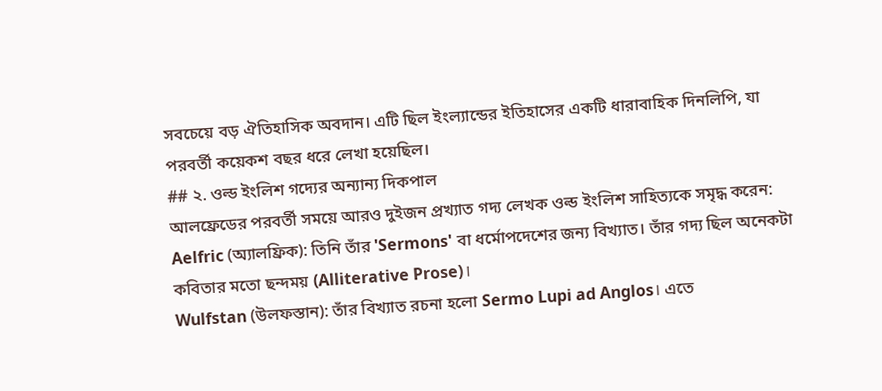সবচেয়ে বড় ঐতিহাসিক অবদান। এটি ছিল ইংল্যান্ডের ইতিহাসের একটি ধারাবাহিক দিনলিপি, যা পরবর্তী কয়েকশ বছর ধরে লেখা হয়েছিল।
## ২. ওল্ড ইংলিশ গদ্যের অন্যান্য দিকপাল
আলফ্রেডের পরবর্তী সময়ে আরও দুইজন প্রখ্যাত গদ্য লেখক ওল্ড ইংলিশ সাহিত্যকে সমৃদ্ধ করেন:
Aelfric (অ্যালফ্রিক): তিনি তাঁর 'Sermons' বা ধর্মোপদেশের জন্য বিখ্যাত। তাঁর গদ্য ছিল অনেকটা কবিতার মতো ছন্দময় (Alliterative Prose)।
Wulfstan (উলফস্তান): তাঁর বিখ্যাত রচনা হলো Sermo Lupi ad Anglos। এতে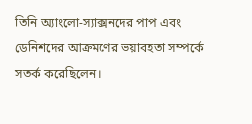তিনি অ্যাংলো-স্যাক্সনদের পাপ এবং ডেনিশদের আক্রমণের ভয়াবহতা সম্পর্কে সতর্ক করেছিলেন।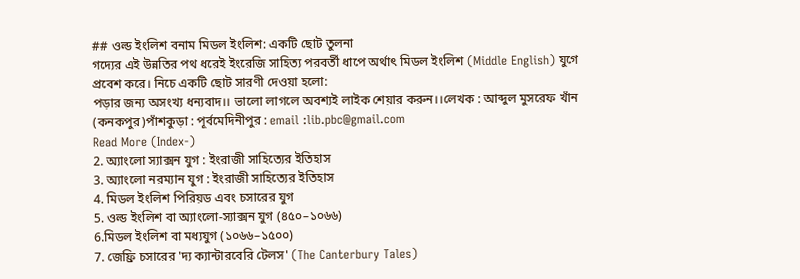## ওল্ড ইংলিশ বনাম মিডল ইংলিশ: একটি ছোট তুলনা
গদ্যের এই উন্নতির পথ ধরেই ইংরেজি সাহিত্য পরবর্তী ধাপে অর্থাৎ মিডল ইংলিশ (Middle English) যুগে প্রবেশ করে। নিচে একটি ছোট সারণী দেওয়া হলো:
পড়ার জন্য অসংখ্য ধন্যবাদ।। ভালো লাগলে অবশ্যই লাইক শেয়ার করুন।।লেখক : আব্দুল মুসরেফ খাঁন (কনকপুর)পাঁশকুড়া : পূর্বমেদিনীপুর : email :lib.pbc@gmail.com
Read More (Index-)
2. অ্যাংলো স্যাক্সন যুগ : ইংরাজী সাহিত্যের ইতিহাস
3. অ্যাংলো নরম্যান যুগ : ইংরাজী সাহিত্যের ইতিহাস
4. মিডল ইংলিশ পিরিয়ড এবং চসারের যুগ
5. ওল্ড ইংলিশ বা অ্যাংলো-স্যাক্সন যুগ (৪৫০–১০৬৬)
6.মিডল ইংলিশ বা মধ্যযুগ (১০৬৬–১৫০০)
7. জেফ্রি চসারের 'দ্য ক্যান্টারবেরি টেলস' (The Canterbury Tales)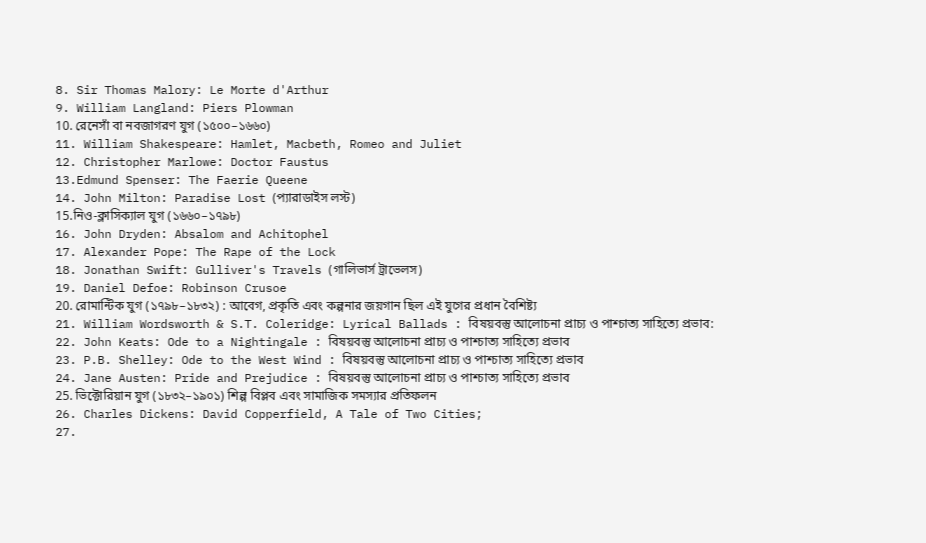8. Sir Thomas Malory: Le Morte d'Arthur
9. William Langland: Piers Plowman
10. রেনেসাঁ বা নবজাগরণ যুগ (১৫০০–১৬৬০)
11. William Shakespeare: Hamlet, Macbeth, Romeo and Juliet
12. Christopher Marlowe: Doctor Faustus
13.Edmund Spenser: The Faerie Queene
14. John Milton: Paradise Lost (প্যারাডাইস লস্ট)
15.নিও-ক্লাসিক্যাল যুগ (১৬৬০–১৭৯৮)
16. John Dryden: Absalom and Achitophel
17. Alexander Pope: The Rape of the Lock
18. Jonathan Swift: Gulliver's Travels (গালিভার্স ট্রাভেলস)
19. Daniel Defoe: Robinson Crusoe
20. রোমান্টিক যুগ (১৭৯৮–১৮৩২) : আবেগ, প্রকৃতি এবং কল্পনার জয়গান ছিল এই যুগের প্রধান বৈশিষ্ট্য
21. William Wordsworth & S.T. Coleridge: Lyrical Ballads : বিষয়বস্তু আলোচনা প্রাচ্য ও পাশ্চাত্য সাহিত্যে প্রভাব:
22. John Keats: Ode to a Nightingale : বিষয়বস্তু আলোচনা প্রাচ্য ও পাশ্চাত্য সাহিত্যে প্রভাব
23. P.B. Shelley: Ode to the West Wind : বিষয়বস্তু আলোচনা প্রাচ্য ও পাশ্চাত্য সাহিত্যে প্রভাব
24. Jane Austen: Pride and Prejudice : বিষয়বস্তু আলোচনা প্রাচ্য ও পাশ্চাত্য সাহিত্যে প্রভাব
25. ভিক্টোরিয়ান যুগ (১৮৩২–১৯০১) শিল্প বিপ্লব এবং সামাজিক সমস্যার প্রতিফলন
26. Charles Dickens: David Copperfield, A Tale of Two Cities;
27.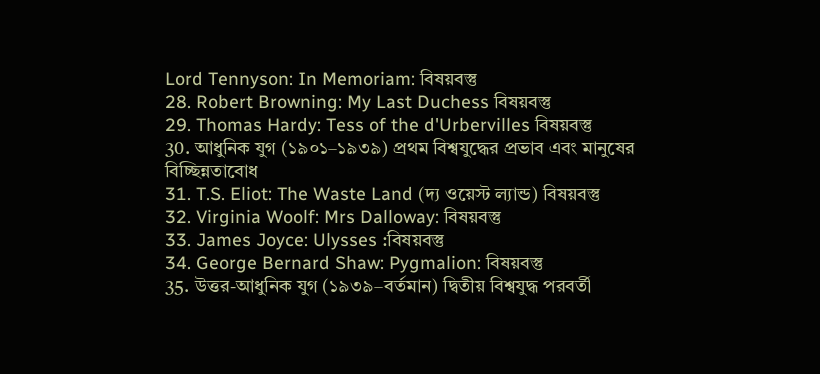Lord Tennyson: In Memoriam: বিষয়বস্তু
28. Robert Browning: My Last Duchess বিষয়বস্তু
29. Thomas Hardy: Tess of the d'Urbervilles বিষয়বস্তু
30. আধুনিক যুগ (১৯০১–১৯৩৯) প্রথম বিশ্বযুদ্ধের প্রভাব এবং মানুষের বিচ্ছিন্নতাবোধ
31. T.S. Eliot: The Waste Land (দ্য ওয়েস্ট ল্যান্ড) বিষয়বস্তু
32. Virginia Woolf: Mrs Dalloway: বিষয়বস্তু
33. James Joyce: Ulysses :বিষয়বস্তু
34. George Bernard Shaw: Pygmalion: বিষয়বস্তু
35. উত্তর-আধুনিক যুগ (১৯৩৯–বর্তমান) দ্বিতীয় বিশ্বযুদ্ধ পরবর্তী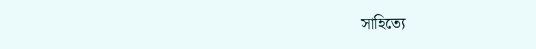সাহিত্যে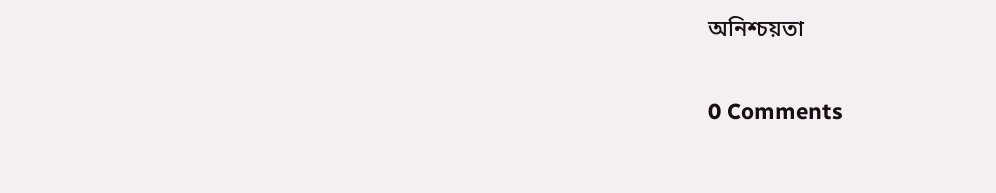অনিশ্চয়তা

0 Comments